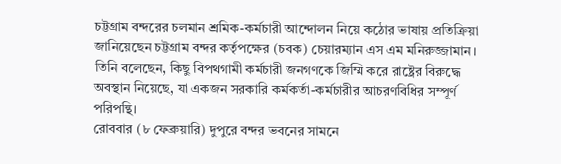চট্টগ্রাম বন্দরের চলমান শ্রমিক-কর্মচারী আন্দোলন নিয়ে কঠোর ভাষায় প্রতিক্রিয়া জানিয়েছেন চট্টগ্রাম বন্দর কর্তৃপক্ষের (চবক) চেয়ারম্যান এস এম মনিরুজ্জামান। তিনি বলেছেন, কিছু বিপথগামী কর্মচারী জনগণকে জিম্মি করে রাষ্ট্রের বিরুদ্ধে অবস্থান নিয়েছে, যা একজন সরকারি কর্মকর্তা-কর্মচারীর আচরণবিধির সম্পূর্ণ পরিপন্থি।
রোববার (৮ ফেব্রুয়ারি) দুপুরে বন্দর ভবনের সামনে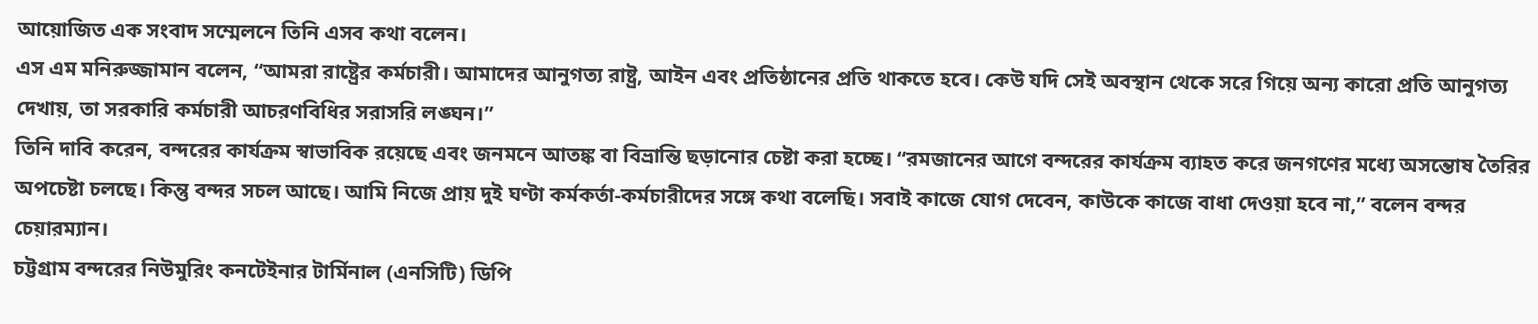আয়োজিত এক সংবাদ সম্মেলনে তিনি এসব কথা বলেন।
এস এম মনিরুজ্জামান বলেন, “আমরা রাষ্ট্রের কর্মচারী। আমাদের আনুগত্য রাষ্ট্র, আইন এবং প্রতিষ্ঠানের প্রতি থাকতে হবে। কেউ যদি সেই অবস্থান থেকে সরে গিয়ে অন্য কারো প্রতি আনুগত্য দেখায়, তা সরকারি কর্মচারী আচরণবিধির সরাসরি লঙ্ঘন।”
তিনি দাবি করেন, বন্দরের কার্যক্রম স্বাভাবিক রয়েছে এবং জনমনে আতঙ্ক বা বিভ্রান্তি ছড়ানোর চেষ্টা করা হচ্ছে। “রমজানের আগে বন্দরের কার্যক্রম ব্যাহত করে জনগণের মধ্যে অসন্তোষ তৈরির অপচেষ্টা চলছে। কিন্তু বন্দর সচল আছে। আমি নিজে প্রায় দুই ঘণ্টা কর্মকর্তা-কর্মচারীদের সঙ্গে কথা বলেছি। সবাই কাজে যোগ দেবেন, কাউকে কাজে বাধা দেওয়া হবে না,” বলেন বন্দর চেয়ারম্যান।
চট্টগ্রাম বন্দরের নিউমুরিং কনটেইনার টার্মিনাল (এনসিটি) ডিপি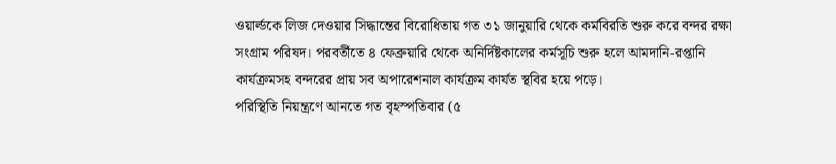ওয়ার্ল্ডকে লিজ দেওয়ার সিদ্ধান্তের বিরোধিতায় গত ৩১ জানুয়ারি থেকে কর্মবিরতি শুরু করে বন্দর রক্ষা সংগ্রাম পরিষদ। পরবর্তীতে ৪ ফেব্রুয়ারি থেকে অনির্দিষ্টকালের কর্মসূচি শুরু হলে আমদানি-রপ্তানি কার্যক্রমসহ বন্দরের প্রায় সব অপারেশনাল কার্যক্রম কার্যত স্থবির হয়ে পড়ে।
পরিস্থিতি নিয়ন্ত্রণে আনতে গত বৃহস্পতিবার (৫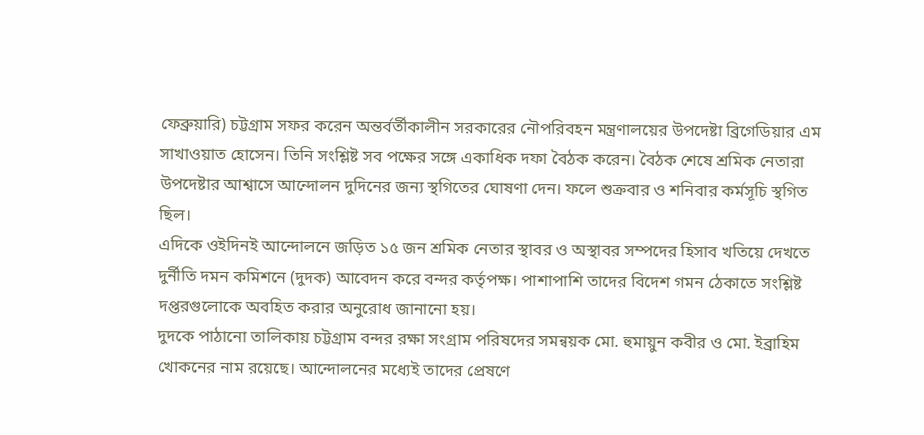ফেব্রুয়ারি) চট্টগ্রাম সফর করেন অন্তর্বর্তীকালীন সরকারের নৌপরিবহন মন্ত্রণালয়ের উপদেষ্টা ব্রিগেডিয়ার এম সাখাওয়াত হোসেন। তিনি সংশ্লিষ্ট সব পক্ষের সঙ্গে একাধিক দফা বৈঠক করেন। বৈঠক শেষে শ্রমিক নেতারা উপদেষ্টার আশ্বাসে আন্দোলন দুদিনের জন্য স্থগিতের ঘোষণা দেন। ফলে শুক্রবার ও শনিবার কর্মসূচি স্থগিত ছিল।
এদিকে ওইদিনই আন্দোলনে জড়িত ১৫ জন শ্রমিক নেতার স্থাবর ও অস্থাবর সম্পদের হিসাব খতিয়ে দেখতে দুর্নীতি দমন কমিশনে (দুদক) আবেদন করে বন্দর কর্তৃপক্ষ। পাশাপাশি তাদের বিদেশ গমন ঠেকাতে সংশ্লিষ্ট দপ্তরগুলোকে অবহিত করার অনুরোধ জানানো হয়।
দুদকে পাঠানো তালিকায় চট্টগ্রাম বন্দর রক্ষা সংগ্রাম পরিষদের সমন্বয়ক মো. হুমায়ুন কবীর ও মো. ইব্রাহিম খোকনের নাম রয়েছে। আন্দোলনের মধ্যেই তাদের প্রেষণে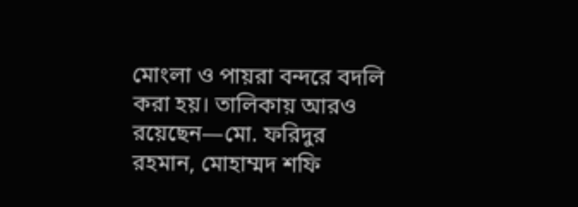মোংলা ও পায়রা বন্দরে বদলি করা হয়। তালিকায় আরও রয়েছেন—মো. ফরিদুর রহমান, মোহাম্মদ শফি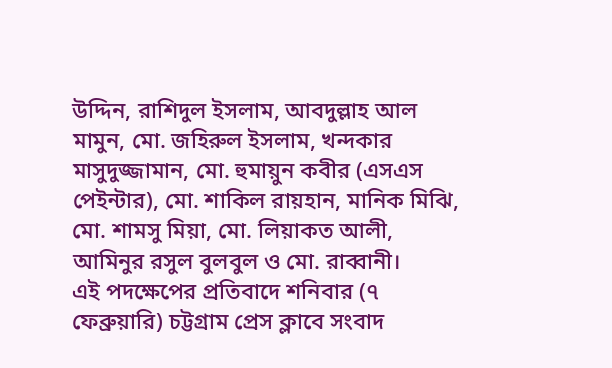উদ্দিন, রাশিদুল ইসলাম, আবদুল্লাহ আল মামুন, মো. জহিরুল ইসলাম, খন্দকার মাসুদুজ্জামান, মো. হুমায়ুন কবীর (এসএস পেইন্টার), মো. শাকিল রায়হান, মানিক মিঝি, মো. শামসু মিয়া, মো. লিয়াকত আলী, আমিনুর রসুল বুলবুল ও মো. রাব্বানী।
এই পদক্ষেপের প্রতিবাদে শনিবার (৭ ফেব্রুয়ারি) চট্টগ্রাম প্রেস ক্লাবে সংবাদ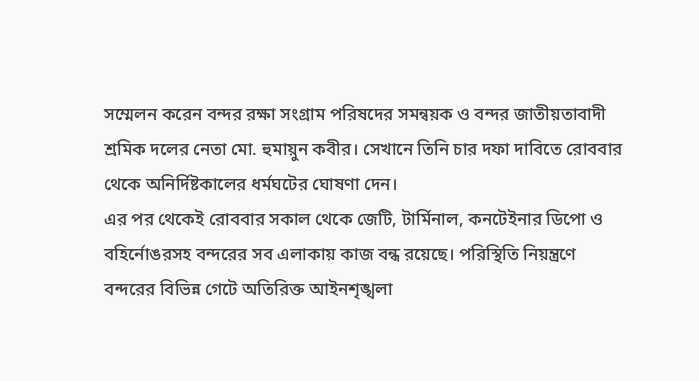সম্মেলন করেন বন্দর রক্ষা সংগ্রাম পরিষদের সমন্বয়ক ও বন্দর জাতীয়তাবাদী শ্রমিক দলের নেতা মো. হুমায়ুন কবীর। সেখানে তিনি চার দফা দাবিতে রোববার থেকে অনির্দিষ্টকালের ধর্মঘটের ঘোষণা দেন।
এর পর থেকেই রোববার সকাল থেকে জেটি, টার্মিনাল, কনটেইনার ডিপো ও বহির্নোঙরসহ বন্দরের সব এলাকায় কাজ বন্ধ রয়েছে। পরিস্থিতি নিয়ন্ত্রণে বন্দরের বিভিন্ন গেটে অতিরিক্ত আইনশৃঙ্খলা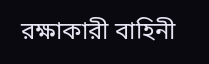রক্ষাকারী বাহিনী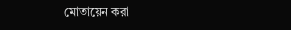মোতায়েন করা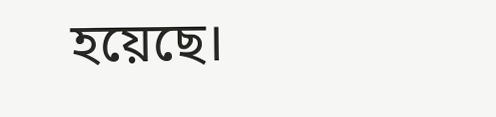হয়েছে।